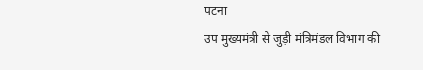पटना
उप मुख्यमंत्री से जुड़ी मंत्रिमंडल विभाग की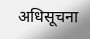अधिसूचना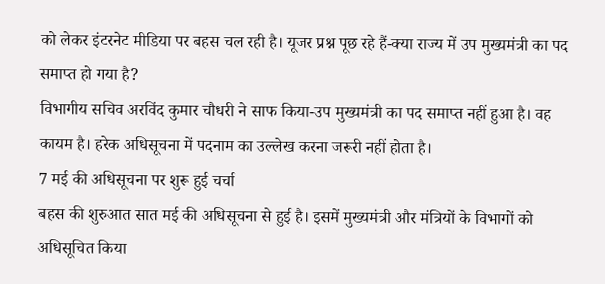को लेकर इंटरनेट मीडिया पर बहस चल रही है। यूजर प्रश्न पूछ रहे हैं-क्या राज्य में उप मुख्यमंत्री का पद समाप्त हो गया है?
विभागीय सचिव अरविंद कुमार चौधरी ने साफ किया-उप मुख्यमंत्री का पद समाप्त नहीं हुआ है। वह कायम है। हरेक अधिसूचना में पदनाम का उल्लेख करना जरूरी नहीं होता है।
7 मई की अधिसूचना पर शुरू हुई चर्चा
बहस की शुरुआत सात मई की अधिसूचना से हुई है। इसमें मुख्यमंत्री और मंत्रियों के विभागों को अधिसूचित किया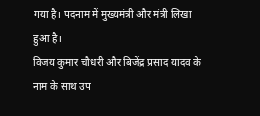गया है। पदनाम में मुख्यमंत्री और मंत्री लिखा हुआ है।
विजय कुमार चौधरी और बिजेंद्र प्रसाद यादव के नाम के साथ उप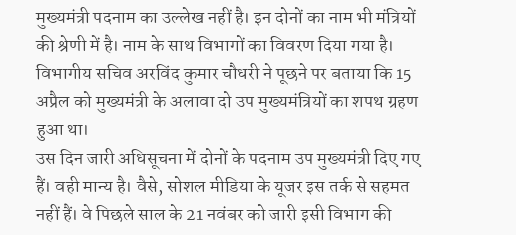मुख्यमंत्री पदनाम का उल्लेख नहीं है। इन दोनों का नाम भी मंत्रियों की श्रेणी में है। नाम के साथ विभागों का विवरण दिया गया है।
विभागीय सचिव अरविंद कुमार चौधरी ने पूछने पर बताया कि 15 अप्रैल को मुख्यमंत्री के अलावा दो उप मुख्यमंत्रियों का शपथ ग्रहण हुआ था।
उस दिन जारी अधिसूचना में दोनों के पदनाम उप मुख्यमंत्री दिए गए हैं। वही मान्य है। वैसे, सोशल मीडिया के यूजर इस तर्क से सहमत नहीं हैं। वे पिछले साल के 21 नवंबर को जारी इसी विभाग की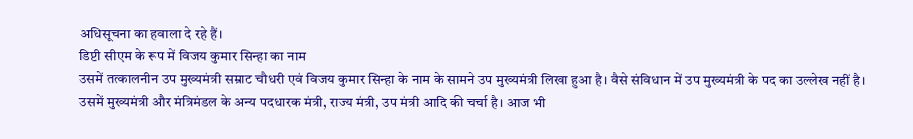अधिसूचना का हवाला दे रहे हैं।
डिप्टी सीएम के रूप में विजय कुमार सिन्हा का नाम
उसमें तत्कालनीन उप मुख्यमंत्री सम्राट चौधरी एवं विजय कुमार सिन्हा के नाम के सामने उप मुख्यमंत्री लिखा हुआ है। वैसे संविधान में उप मुख्यमंत्री के पद का उल्लेख नहीं है।
उसमें मुख्यमंत्री और मंत्रिमंडल के अन्य पदधारक मंत्री, राज्य मंत्री, उप मंत्री आदि की चर्चा है। आज भी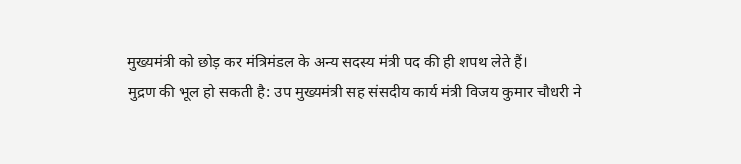मुख्यमंत्री को छोड़ कर मंत्रिमंडल के अन्य सदस्य मंत्री पद की ही शपथ लेते हैं।
मुद्रण की भूल हो सकती है: उप मुख्यमंत्री सह संसदीय कार्य मंत्री विजय कुमार चौधरी ने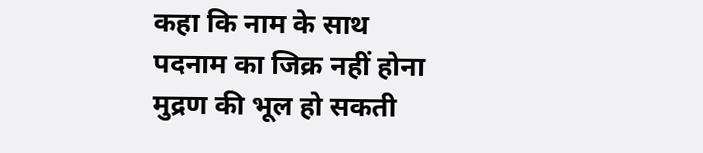कहा कि नाम के साथ पदनाम का जिक्र नहीं होना मुद्रण की भूल हो सकती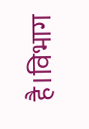है।विभाग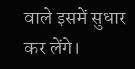वाले इसमें सुधार कर लेंगे।